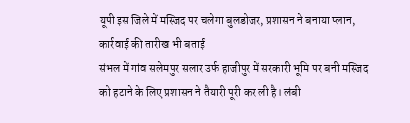यूपी इस जिले में मस्जिद पर चलेगा बुलडोजर, प्रशासन ने बनाया प्लान, कार्रवाई की तारीख भी बताई
संभल में गांव सलेमपुर सलार उर्फ हाजीपुर में सरकारी भूमि पर बनी मस्जिद को हटाने के लिए प्रशासन ने तैयारी पूरी कर ली है। लंबी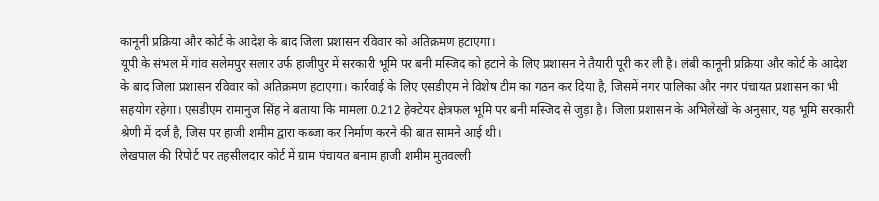कानूनी प्रक्रिया और कोर्ट के आदेश के बाद जिला प्रशासन रविवार को अतिक्रमण हटाएगा।
यूपी के संभल में गांव सलेमपुर सलार उर्फ हाजीपुर में सरकारी भूमि पर बनी मस्जिद को हटाने के लिए प्रशासन ने तैयारी पूरी कर ली है। लंबी कानूनी प्रक्रिया और कोर्ट के आदेश के बाद जिला प्रशासन रविवार को अतिक्रमण हटाएगा। कार्रवाई के लिए एसडीएम ने विशेष टीम का गठन कर दिया है, जिसमें नगर पालिका और नगर पंचायत प्रशासन का भी सहयोग रहेगा। एसडीएम रामानुज सिंह ने बताया कि मामला 0.212 हेक्टेयर क्षेत्रफल भूमि पर बनी मस्जिद से जुड़ा है। जिला प्रशासन के अभिलेखों के अनुसार, यह भूमि सरकारी श्रेणी में दर्ज है, जिस पर हाजी शमीम द्वारा कब्जा कर निर्माण करने की बात सामने आई थी।
लेखपाल की रिपोर्ट पर तहसीलदार कोर्ट में ग्राम पंचायत बनाम हाजी शमीम मुतवल्ली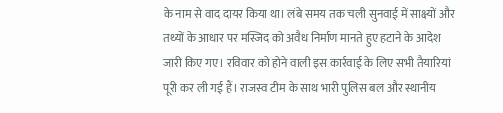के नाम से वाद दायर किया था। लंबे समय तक चली सुनवाई में साक्ष्यों और तथ्यों के आधार पर मस्जिद को अवैध निर्माण मानते हुए हटाने के आदेश जारी किए गए। रविवार को होने वाली इस कार्रवाई के लिए सभी तैयारियां पूरी कर ली गई हैं। राजस्व टीम के साथ भारी पुलिस बल और स्थानीय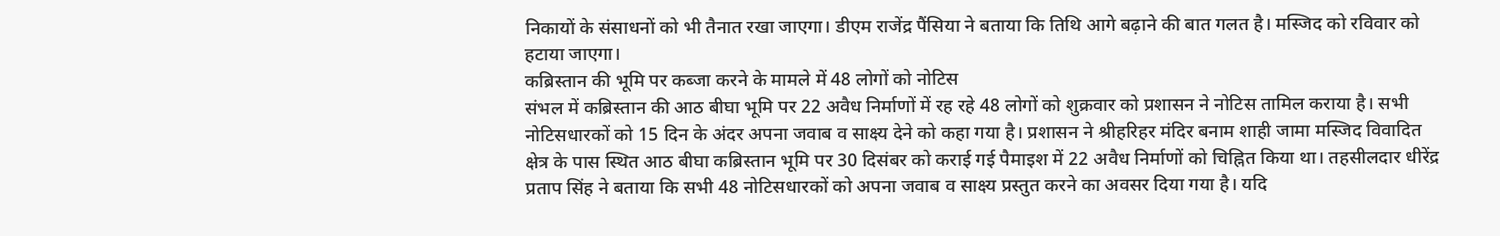निकायों के संसाधनों को भी तैनात रखा जाएगा। डीएम राजेंद्र पैंसिया ने बताया कि तिथि आगे बढ़ाने की बात गलत है। मस्जिद को रविवार को हटाया जाएगा।
कब्रिस्तान की भूमि पर कब्जा करने के मामले में 48 लोगों को नोटिस
संभल में कब्रिस्तान की आठ बीघा भूमि पर 22 अवैध निर्माणों में रह रहे 48 लोगों को शुक्रवार को प्रशासन ने नोटिस तामिल कराया है। सभी नोटिसधारकों को 15 दिन के अंदर अपना जवाब व साक्ष्य देने को कहा गया है। प्रशासन ने श्रीहरिहर मंदिर बनाम शाही जामा मस्जिद विवादित क्षेत्र के पास स्थित आठ बीघा कब्रिस्तान भूमि पर 30 दिसंबर को कराई गई पैमाइश में 22 अवैध निर्माणों को चिह्नित किया था। तहसीलदार धीरेंद्र प्रताप सिंह ने बताया कि सभी 48 नोटिसधारकों को अपना जवाब व साक्ष्य प्रस्तुत करने का अवसर दिया गया है। यदि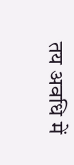तय अवधि में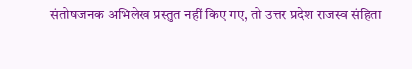संतोषजनक अभिलेख प्रस्तुत नहीं किए गए, तो उत्तर प्रदेश राजस्व संहिता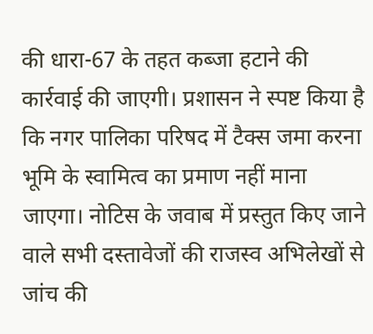की धारा-67 के तहत कब्जा हटाने की कार्रवाई की जाएगी। प्रशासन ने स्पष्ट किया है कि नगर पालिका परिषद में टैक्स जमा करना भूमि के स्वामित्व का प्रमाण नहीं माना जाएगा। नोटिस के जवाब में प्रस्तुत किए जाने वाले सभी दस्तावेजों की राजस्व अभिलेखों से जांच की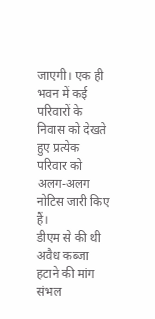जाएगी। एक ही भवन में कई परिवारों के निवास को देखते हुए प्रत्येक परिवार को अलग-अलग नोटिस जारी किए हैं।
डीएम से की थी अवैध कब्जा हटाने की मांग
संभल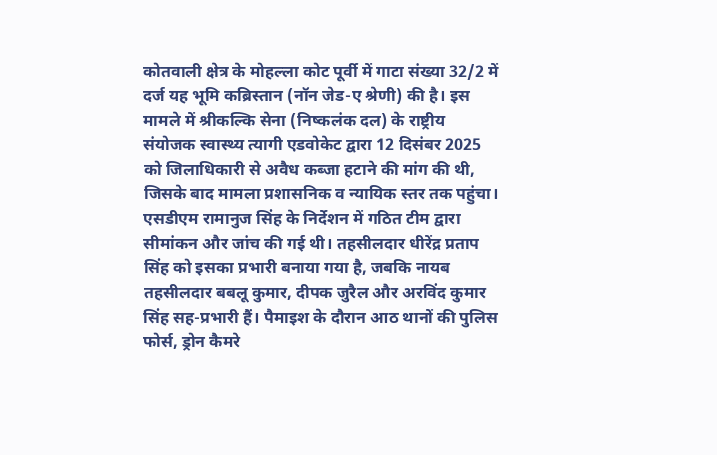कोतवाली क्षेत्र के मोहल्ला कोट पूर्वी में गाटा संख्या 32/2 में दर्ज यह भूमि कब्रिस्तान (नॉन जेड-ए श्रेणी) की है। इस मामले में श्रीकल्कि सेना (निष्कलंक दल) के राष्ट्रीय संयोजक स्वास्थ्य त्यागी एडवोकेट द्वारा 12 दिसंबर 2025 को जिलाधिकारी से अवैध कब्जा हटाने की मांग की थी, जिसके बाद मामला प्रशासनिक व न्यायिक स्तर तक पहुंचा। एसडीएम रामानुज सिंह के निर्देशन में गठित टीम द्वारा सीमांकन और जांच की गई थी। तहसीलदार धीरेंद्र प्रताप सिंह को इसका प्रभारी बनाया गया है, जबकि नायब तहसीलदार बबलू कुमार, दीपक जुरैल और अरविंद कुमार सिंह सह-प्रभारी हैं। पैमाइश के दौरान आठ थानों की पुलिस फोर्स, ड्रोन कैमरे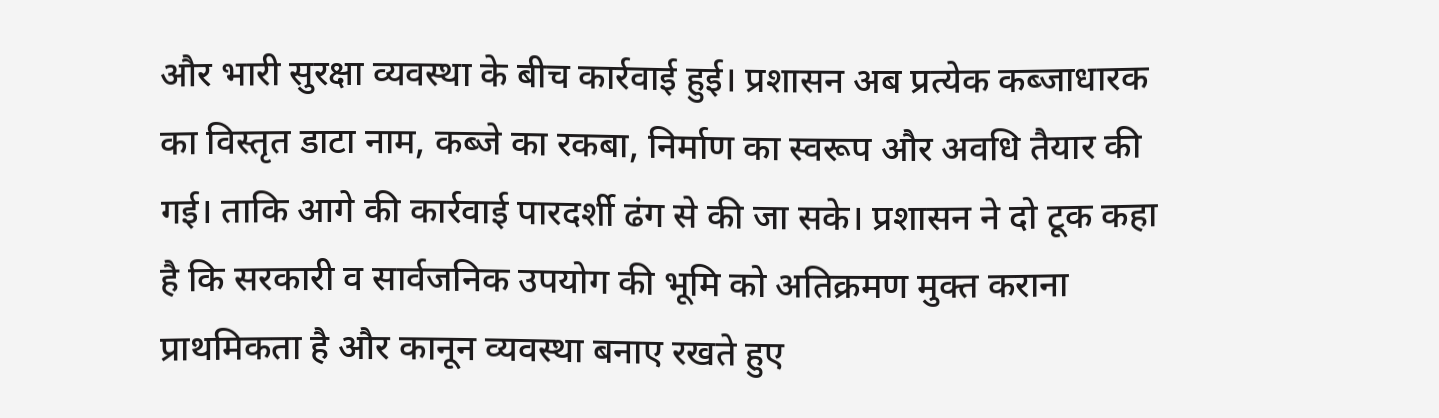और भारी सुरक्षा व्यवस्था के बीच कार्रवाई हुई। प्रशासन अब प्रत्येक कब्जाधारक का विस्तृत डाटा नाम, कब्जे का रकबा, निर्माण का स्वरूप और अवधि तैयार की गई। ताकि आगे की कार्रवाई पारदर्शी ढंग से की जा सके। प्रशासन ने दो टूक कहा है कि सरकारी व सार्वजनिक उपयोग की भूमि को अतिक्रमण मुक्त कराना प्राथमिकता है और कानून व्यवस्था बनाए रखते हुए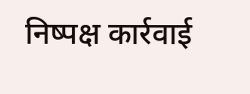निष्पक्ष कार्रवाई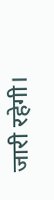जारी रहेगी।